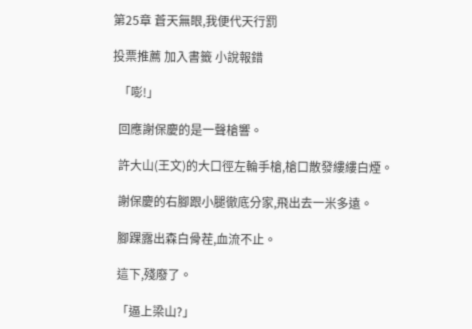第25章 蒼天無眼,我便代天行罰

投票推薦 加入書籤 小說報錯

  「嘭!」

  回應謝保慶的是一聲槍響。

  許大山(王文)的大口徑左輪手槍,槍口散發縷縷白煙。

  謝保慶的右腳跟小腿徹底分家,飛出去一米多遠。

  腳踝露出森白骨茬,血流不止。

  這下,殘廢了。

  「逼上梁山?」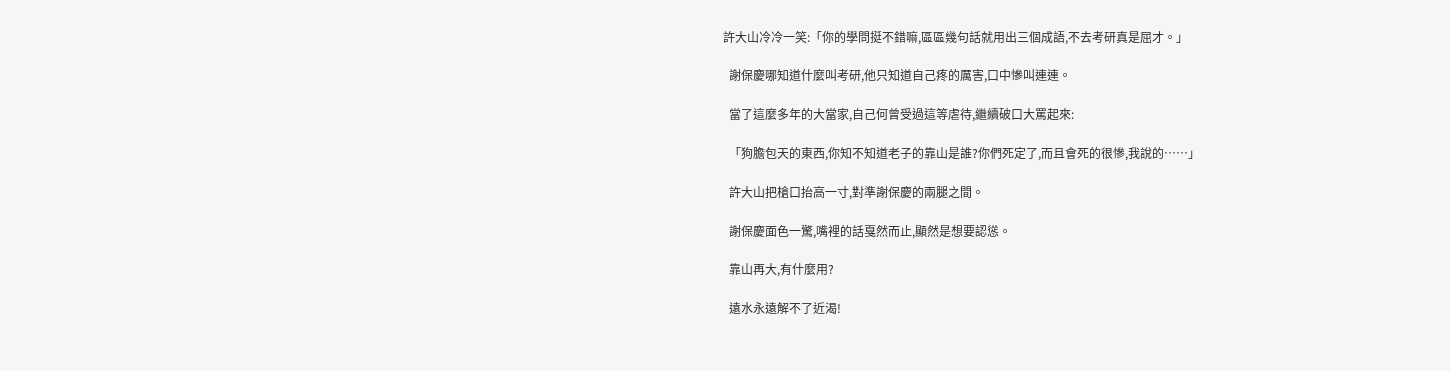許大山冷冷一笑:「你的學問挺不錯嘛,區區幾句話就用出三個成語,不去考研真是屈才。」

  謝保慶哪知道什麼叫考研,他只知道自己疼的厲害,口中慘叫連連。

  當了這麼多年的大當家,自己何曾受過這等虐待,繼續破口大罵起來:

  「狗膽包天的東西,你知不知道老子的靠山是誰?你們死定了,而且會死的很慘,我說的……」

  許大山把槍口抬高一寸,對準謝保慶的兩腿之間。

  謝保慶面色一驚,嘴裡的話戛然而止,顯然是想要認慫。

  靠山再大,有什麼用?

  遠水永遠解不了近渴!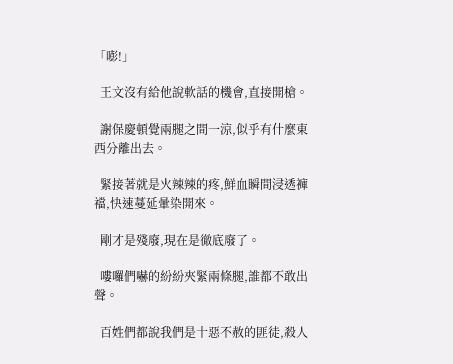「嘭!」

  王文沒有給他說軟話的機會,直接開槍。

  謝保慶頓覺兩腿之間一涼,似乎有什麼東西分離出去。

  緊接著就是火辣辣的疼,鮮血瞬間浸透褲襠,快速蔓延暈染開來。

  剛才是殘廢,現在是徹底廢了。

  嘍囉們嚇的紛紛夾緊兩條腿,誰都不敢出聲。

  百姓們都說我們是十惡不赦的匪徒,殺人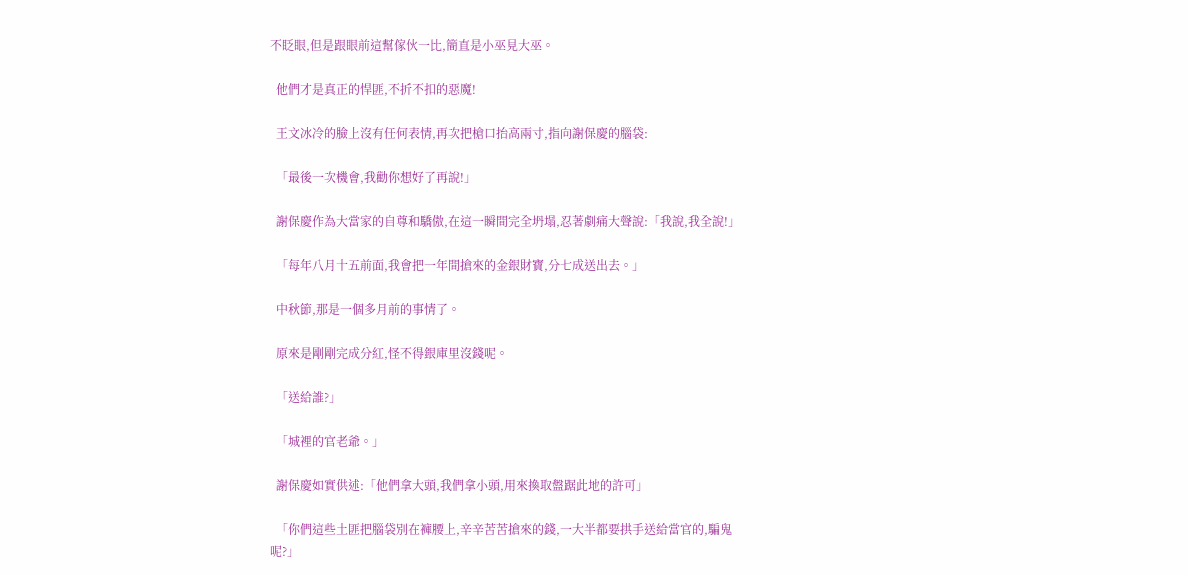不眨眼,但是跟眼前這幫傢伙一比,簡直是小巫見大巫。

  他們才是真正的悍匪,不折不扣的惡魔!

  王文冰冷的臉上沒有任何表情,再次把槍口抬高兩寸,指向謝保慶的腦袋:

  「最後一次機會,我勸你想好了再說!」

  謝保慶作為大當家的自尊和驕傲,在這一瞬間完全坍塌,忍著劇痛大聲說:「我說,我全說!」

  「每年八月十五前面,我會把一年間搶來的金銀財寶,分七成送出去。」

  中秋節,那是一個多月前的事情了。

  原來是剛剛完成分紅,怪不得銀庫里沒錢呢。

  「送給誰?」

  「城裡的官老爺。」

  謝保慶如實供述:「他們拿大頭,我們拿小頭,用來換取盤踞此地的許可」

  「你們這些土匪把腦袋別在褲腰上,辛辛苦苦搶來的錢,一大半都要拱手送給當官的,騙鬼呢?」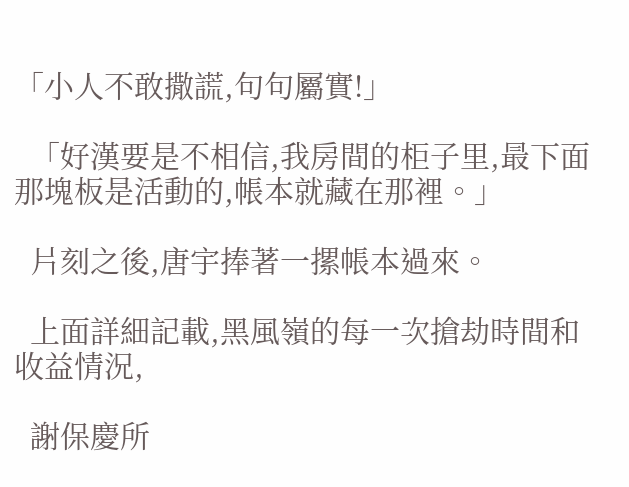「小人不敢撒謊,句句屬實!」

  「好漢要是不相信,我房間的柜子里,最下面那塊板是活動的,帳本就藏在那裡。」

  片刻之後,唐宇捧著一摞帳本過來。

  上面詳細記載,黑風嶺的每一次搶劫時間和收益情況,

  謝保慶所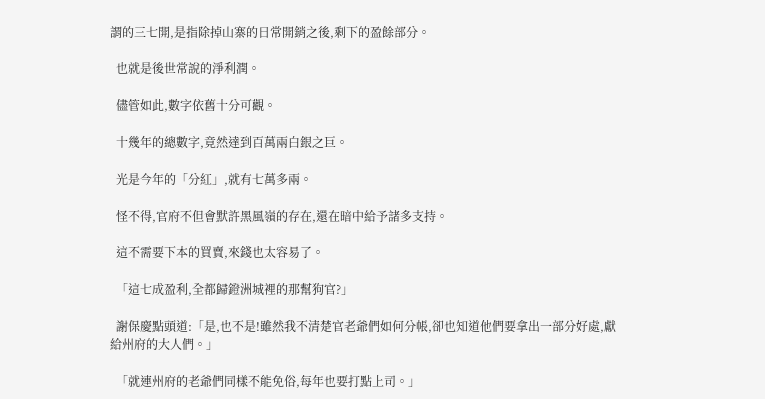謂的三七開,是指除掉山寨的日常開銷之後,剩下的盈餘部分。

  也就是後世常說的淨利潤。

  儘管如此,數字依舊十分可觀。

  十幾年的總數字,竟然達到百萬兩白銀之巨。

  光是今年的「分紅」,就有七萬多兩。

  怪不得,官府不但會默許黑風嶺的存在,還在暗中給予諸多支持。

  這不需要下本的買賣,來錢也太容易了。

  「這七成盈利,全都歸鐙洲城裡的那幫狗官?」

  謝保慶點頭道:「是,也不是!雖然我不清楚官老爺們如何分帳,卻也知道他們要拿出一部分好處,獻給州府的大人們。」

  「就連州府的老爺們同樣不能免俗,每年也要打點上司。」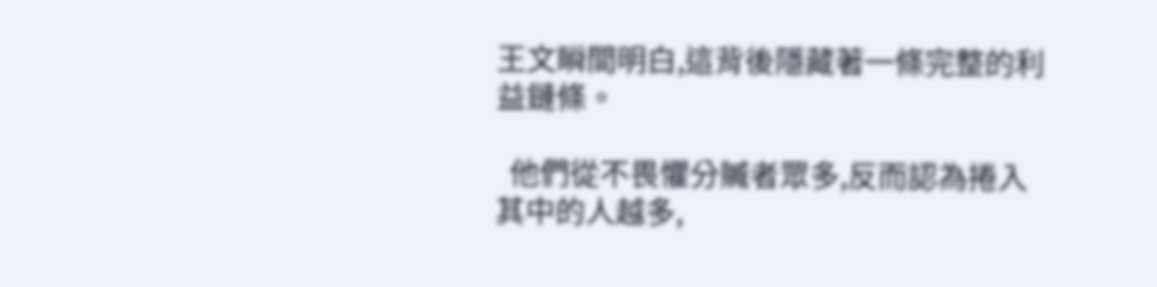王文瞬間明白,這背後隱藏著一條完整的利益鏈條。

  他們從不畏懼分贓者眾多,反而認為捲入其中的人越多,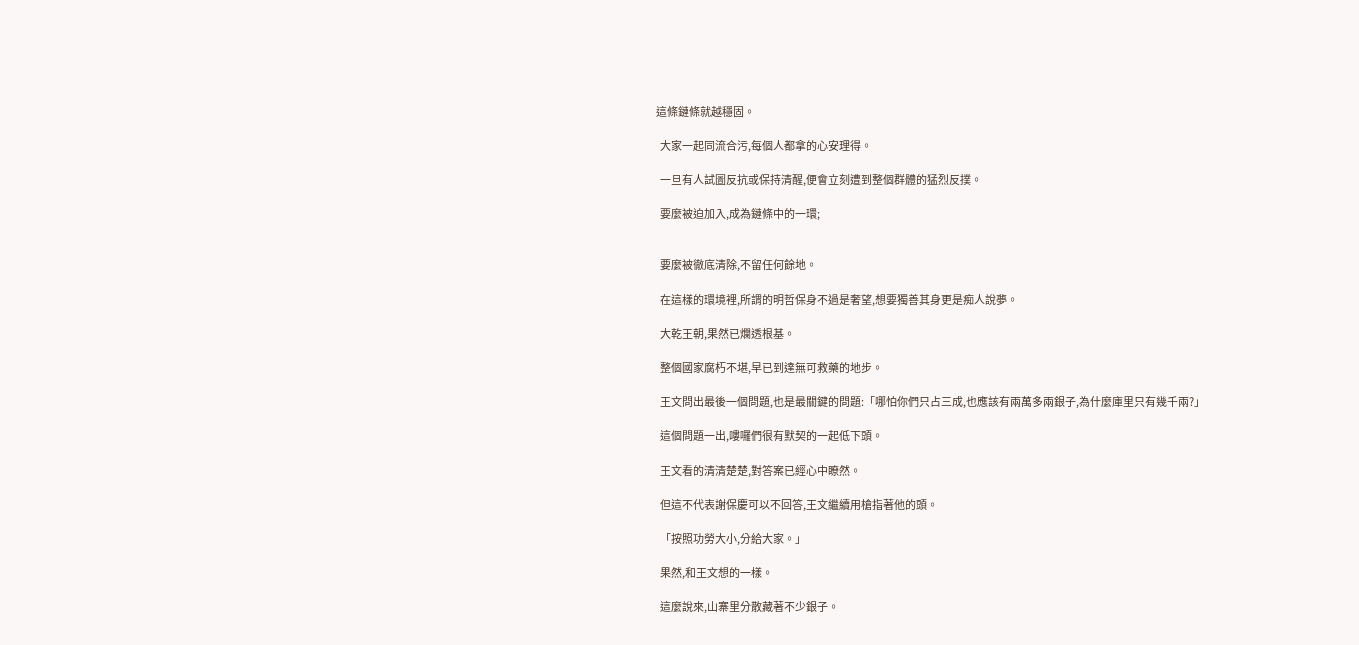這條鏈條就越穩固。

  大家一起同流合污,每個人都拿的心安理得。

  一旦有人試圖反抗或保持清醒,便會立刻遭到整個群體的猛烈反撲。

  要麼被迫加入,成為鏈條中的一環;


  要麼被徹底清除,不留任何餘地。

  在這樣的環境裡,所謂的明哲保身不過是奢望,想要獨善其身更是痴人說夢。

  大乾王朝,果然已爛透根基。

  整個國家腐朽不堪,早已到達無可救藥的地步。

  王文問出最後一個問題,也是最關鍵的問題:「哪怕你們只占三成,也應該有兩萬多兩銀子,為什麼庫里只有幾千兩?」

  這個問題一出,嘍囉們很有默契的一起低下頭。

  王文看的清清楚楚,對答案已經心中瞭然。

  但這不代表謝保慶可以不回答,王文繼續用槍指著他的頭。

  「按照功勞大小,分給大家。」

  果然,和王文想的一樣。

  這麼說來,山寨里分散藏著不少銀子。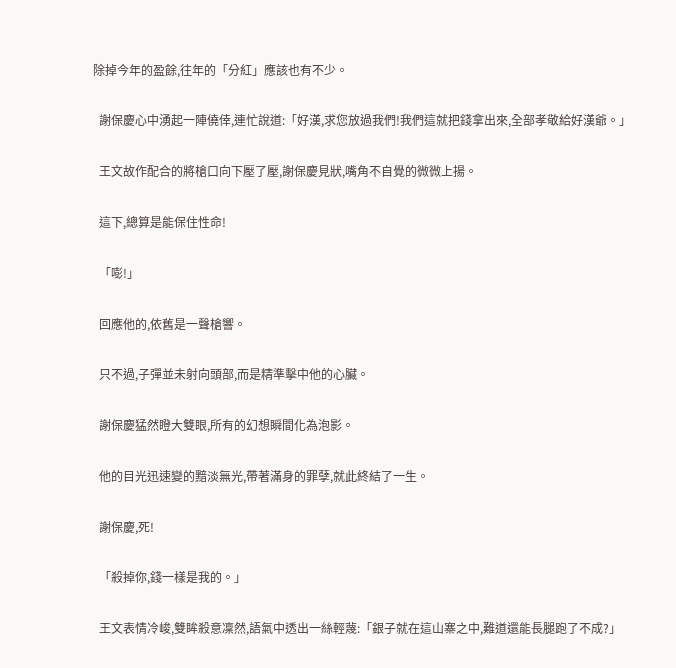除掉今年的盈餘,往年的「分紅」應該也有不少。

  謝保慶心中湧起一陣僥倖,連忙說道:「好漢,求您放過我們!我們這就把錢拿出來,全部孝敬給好漢爺。」

  王文故作配合的將槍口向下壓了壓,謝保慶見狀,嘴角不自覺的微微上揚。

  這下,總算是能保住性命!

  「嘭!」

  回應他的,依舊是一聲槍響。

  只不過,子彈並未射向頭部,而是精準擊中他的心臟。

  謝保慶猛然瞪大雙眼,所有的幻想瞬間化為泡影。

  他的目光迅速變的黯淡無光,帶著滿身的罪孽,就此終結了一生。

  謝保慶,死!

  「殺掉你,錢一樣是我的。」

  王文表情冷峻,雙眸殺意凜然,語氣中透出一絲輕蔑:「銀子就在這山寨之中,難道還能長腿跑了不成?」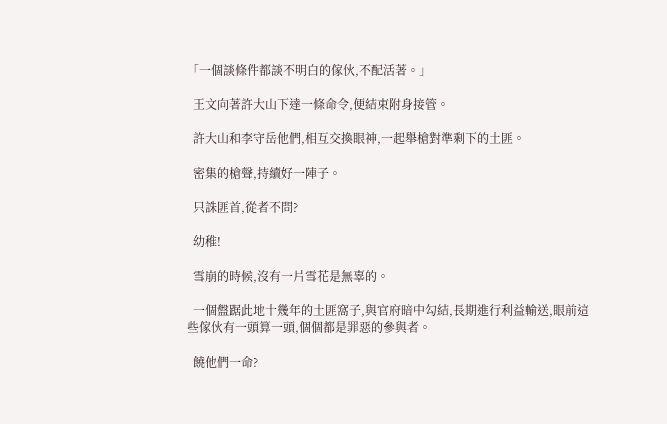「一個談條件都談不明白的傢伙,不配活著。」

  王文向著許大山下達一條命令,便結束附身接管。

  許大山和李守岳他們,相互交換眼神,一起舉槍對準剩下的土匪。

  密集的槍聲,持續好一陣子。

  只誅匪首,從者不問?

  幼稚!

  雪崩的時候,沒有一片雪花是無辜的。

  一個盤踞此地十幾年的土匪窩子,與官府暗中勾結,長期進行利益輸送,眼前這些傢伙有一頭算一頭,個個都是罪惡的參與者。

  饒他們一命?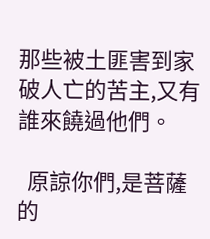那些被土匪害到家破人亡的苦主,又有誰來饒過他們。

  原諒你們,是菩薩的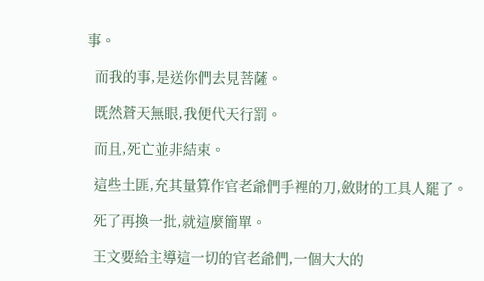事。

  而我的事,是送你們去見菩薩。

  既然蒼天無眼,我便代天行罰。

  而且,死亡並非結束。

  這些土匪,充其量算作官老爺們手裡的刀,斂財的工具人罷了。

  死了再換一批,就這麼簡單。

  王文要給主導這一切的官老爺們,一個大大的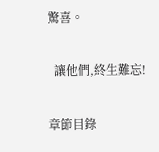驚喜。

  讓他們,終生難忘!

章節目錄